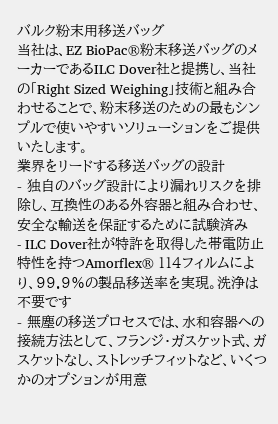バルク粉末用移送バッグ
当社は、EZ BioPac®粉末移送バッグのメーカーであるILC Dover社と提携し、当社の「Right Sized Weighing」技術と組み合わせることで、粉末移送のための最もシンプルで使いやすいソリューションをご提供いたします。
業界をリードする移送バッグの設計
- 独自のバッグ設計により漏れリスクを排除し、互換性のある外容器と組み合わせ、安全な輸送を保証するために試験済み
- ILC Dover社が特許を取得した帯電防止特性を持つAmorflex® 114フィルムにより、99.9%の製品移送率を実現。洗浄は不要です
- 無塵の移送プロセスでは、水和容器への接続方法として、フランジ・ガスケット式、ガスケットなし、ストレッチフィットなど、いくつかのオプションが用意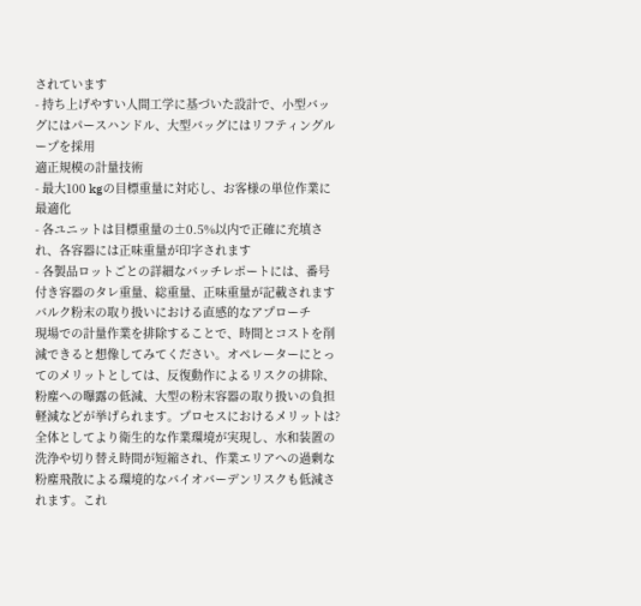されています
- 持ち上げやすい人間工学に基づいた設計で、小型バッグにはパースハンドル、大型バッグにはリフティングループを採用
適正規模の計量技術
- 最大100 kgの目標重量に対応し、お客様の単位作業に最適化
- 各ユニットは目標重量の±0.5%以内で正確に充填され、各容器には正味重量が印字されます
- 各製品ロットごとの詳細なバッチレポートには、番号付き容器のタレ重量、総重量、正味重量が記載されます
バルク粉末の取り扱いにおける直感的なアプローチ
現場での計量作業を排除することで、時間とコストを削減できると想像してみてください。オペレーターにとってのメリットとしては、反復動作によるリスクの排除、粉塵への曝露の低減、大型の粉末容器の取り扱いの負担軽減などが挙げられます。プロセスにおけるメリットは? 全体としてより衛生的な作業環境が実現し、水和装置の洗浄や切り替え時間が短縮され、作業エリアへの過剰な粉塵飛散による環境的なバイオバーデンリスクも低減されます。これ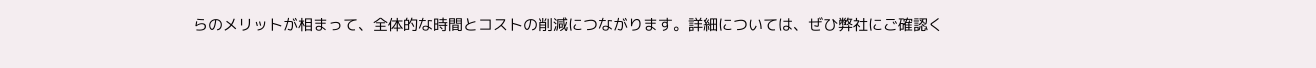らのメリットが相まって、全体的な時間とコストの削減につながります。詳細については、ぜひ弊社にご確認く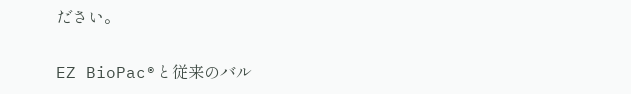ださい。

EZ BioPac®と従来のバル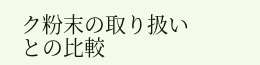ク粉末の取り扱いとの比較